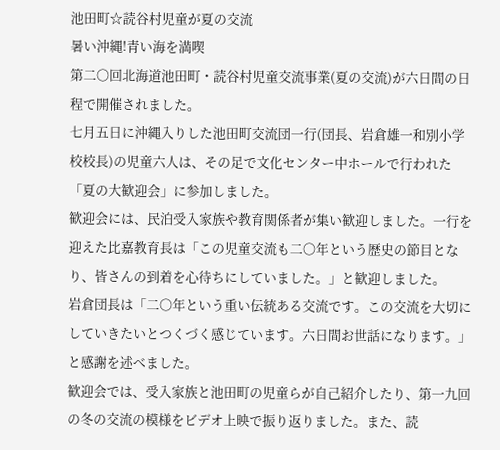池田町☆読谷村児童が夏の交流
暑い沖縄!青い海を満喫
第二〇回北海道池田町・読谷村児童交流事業(夏の交流)が六日間の日程で開催されました。
七月五日に沖縄入りした池田町交流団一行(団長、岩倉雄一和別小学校校長)の児童六人は、その足で文化センター中ホールで行われた「夏の大歓迎会」に参加しました。
歓迎会には、民泊受入家族や教育関係者が集い歓迎しました。一行を迎えた比嘉教育長は「この児童交流も二〇年という歴史の節目となり、皆さんの到着を心待ちにしていました。」と歓迎しました。
岩倉団長は「二〇年という重い伝統ある交流です。この交流を大切にしていきたいとつくづく感じています。六日間お世話になります。」と感謝を述べました。
歓迎会では、受入家族と池田町の児童らが自己紹介したり、第一九回の冬の交流の模様をビデオ上映で振り返りました。また、読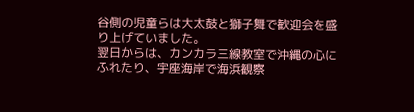谷側の児童らは大太鼓と獅子舞で歓迎会を盛り上げていました。
翌日からは、カンカラ三線教室で沖縄の心にふれたり、宇座海岸で海浜観察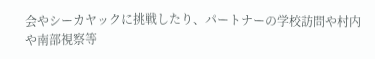会やシーカヤックに挑戦したり、パートナーの学校訪問や村内や南部視察等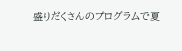盛りだくさんのプログラムで夏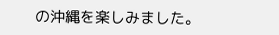の沖縄を楽しみました。